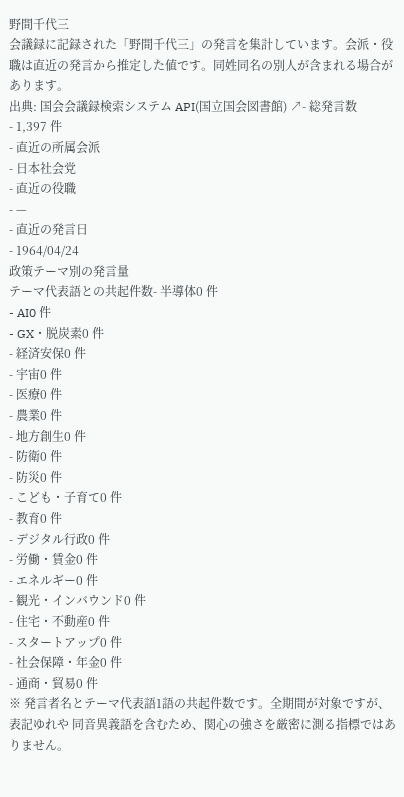野間千代三
会議録に記録された「野間千代三」の発言を集計しています。会派・役職は直近の発言から推定した値です。同姓同名の別人が含まれる場合があります。
出典: 国会会議録検索システム API(国立国会図書館) ↗- 総発言数
- 1,397 件
- 直近の所属会派
- 日本社会党
- 直近の役職
- —
- 直近の発言日
- 1964/04/24
政策テーマ別の発言量
テーマ代表語との共起件数- 半導体0 件
- AI0 件
- GX・脱炭素0 件
- 経済安保0 件
- 宇宙0 件
- 医療0 件
- 農業0 件
- 地方創生0 件
- 防衛0 件
- 防災0 件
- こども・子育て0 件
- 教育0 件
- デジタル行政0 件
- 労働・賃金0 件
- エネルギー0 件
- 観光・インバウンド0 件
- 住宅・不動産0 件
- スタートアップ0 件
- 社会保障・年金0 件
- 通商・貿易0 件
※ 発言者名とテーマ代表語1語の共起件数です。全期間が対象ですが、表記ゆれや 同音異義語を含むため、関心の強さを厳密に測る指標ではありません。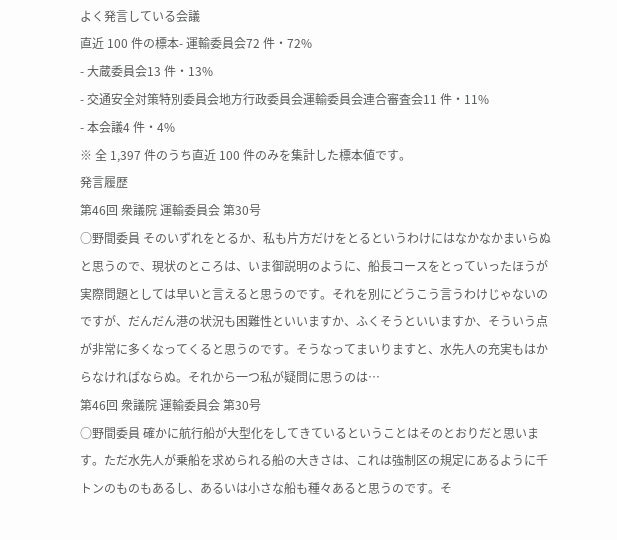よく発言している会議
直近 100 件の標本- 運輸委員会72 件・72%
- 大蔵委員会13 件・13%
- 交通安全対策特別委員会地方行政委員会運輸委員会連合審査会11 件・11%
- 本会議4 件・4%
※ 全 1,397 件のうち直近 100 件のみを集計した標本値です。
発言履歴
第46回 衆議院 運輸委員会 第30号
○野間委員 そのいずれをとるか、私も片方だけをとるというわけにはなかなかまいらぬと思うので、現状のところは、いま御説明のように、船長コースをとっていったほうが実際問題としては早いと言えると思うのです。それを別にどうこう言うわけじゃないのですが、だんだん港の状況も困難性といいますか、ふくそうといいますか、そういう点が非常に多くなってくると思うのです。そうなってまいりますと、水先人の充実もはからなければならぬ。それから一つ私が疑問に思うのは…
第46回 衆議院 運輸委員会 第30号
○野間委員 確かに航行船が大型化をしてきているということはそのとおりだと思います。ただ水先人が乗船を求められる船の大きさは、これは強制区の規定にあるように千トンのものもあるし、あるいは小さな船も種々あると思うのです。そ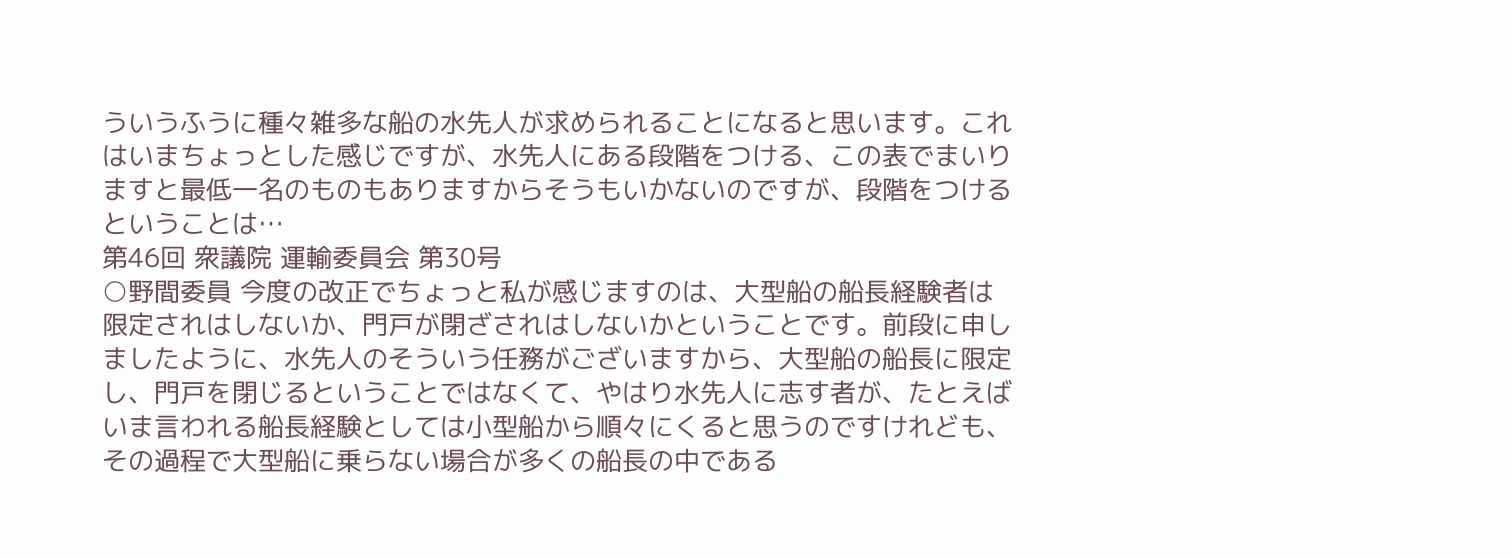ういうふうに種々雑多な船の水先人が求められることになると思います。これはいまちょっとした感じですが、水先人にある段階をつける、この表でまいりますと最低一名のものもありますからそうもいかないのですが、段階をつけるということは…
第46回 衆議院 運輸委員会 第30号
○野間委員 今度の改正でちょっと私が感じますのは、大型船の船長経験者は限定されはしないか、門戸が閉ざされはしないかということです。前段に申しましたように、水先人のそういう任務がございますから、大型船の船長に限定し、門戸を閉じるということではなくて、やはり水先人に志す者が、たとえばいま言われる船長経験としては小型船から順々にくると思うのですけれども、その過程で大型船に乗らない場合が多くの船長の中である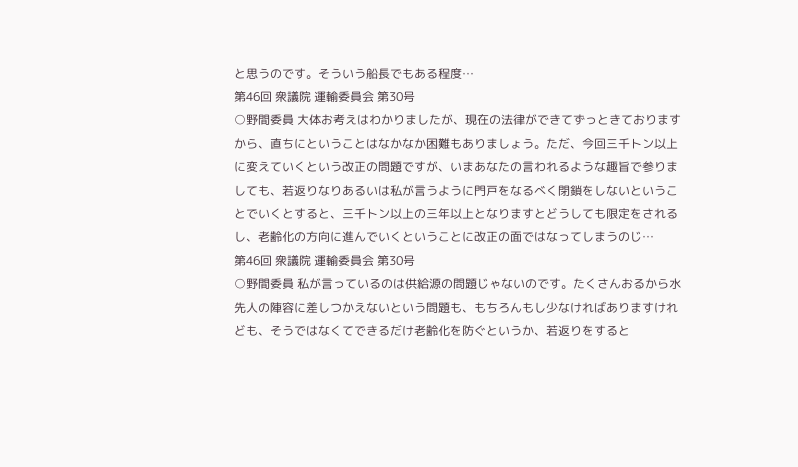と思うのです。そういう船長でもある程度…
第46回 衆議院 運輸委員会 第30号
○野間委員 大体お考えはわかりましたが、現在の法律ができてずっときておりますから、直ちにということはなかなか困難もありましょう。ただ、今回三千トン以上に変えていくという改正の問題ですが、いまあなたの言われるような趣旨で参りましても、若返りなりあるいは私が言うように門戸をなるべく閉鎖をしないということでいくとすると、三千トン以上の三年以上となりますとどうしても限定をされるし、老齢化の方向に進んでいくということに改正の面ではなってしまうのじ…
第46回 衆議院 運輸委員会 第30号
○野間委員 私が言っているのは供給源の問題じゃないのです。たくさんおるから水先人の陣容に差しつかえないという問題も、もちろんもし少なければありますけれども、そうではなくてできるだけ老齢化を防ぐというか、若返りをすると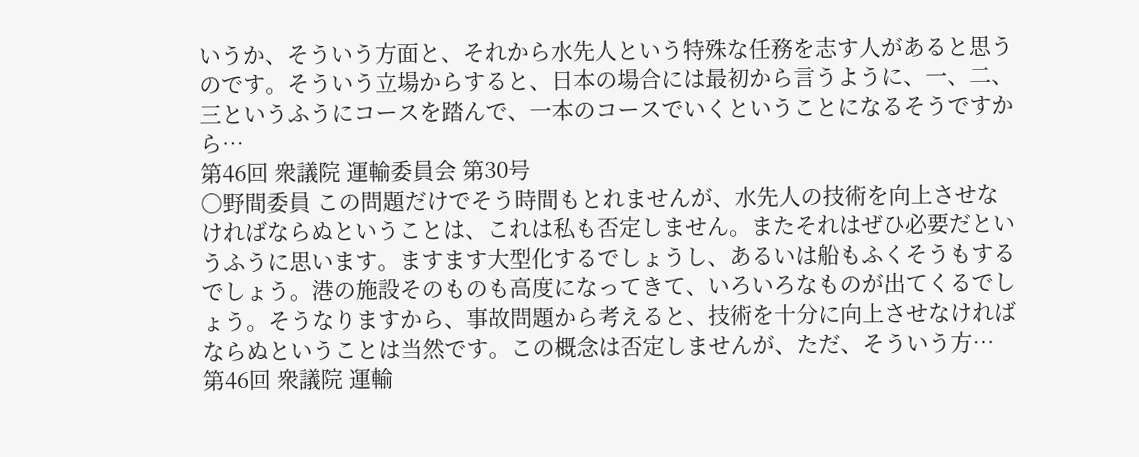いうか、そういう方面と、それから水先人という特殊な任務を志す人があると思うのです。そういう立場からすると、日本の場合には最初から言うように、一、二、三というふうにコースを踏んで、一本のコースでいくということになるそうですから…
第46回 衆議院 運輸委員会 第30号
○野間委員 この問題だけでそう時間もとれませんが、水先人の技術を向上させなければならぬということは、これは私も否定しません。またそれはぜひ必要だというふうに思います。ますます大型化するでしょうし、あるいは船もふくそうもするでしょう。港の施設そのものも高度になってきて、いろいろなものが出てくるでしょう。そうなりますから、事故問題から考えると、技術を十分に向上させなければならぬということは当然です。この概念は否定しませんが、ただ、そういう方…
第46回 衆議院 運輸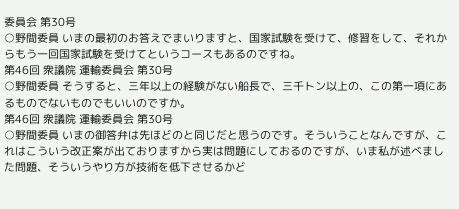委員会 第30号
○野間委員 いまの最初のお答えでまいりますと、国家試験を受けて、修習をして、それからもう一回国家試験を受けてというコースもあるのですね。
第46回 衆議院 運輸委員会 第30号
○野間委員 そうすると、三年以上の経験がない船長で、三千トン以上の、この第一項にあるものでないものでもいいのですか。
第46回 衆議院 運輸委員会 第30号
○野間委員 いまの御答弁は先ほどのと同じだと思うのです。そういうことなんですが、これはこういう改正案が出ておりますから実は問題にしておるのですが、いま私が述べました問題、そういうやり方が技術を低下させるかど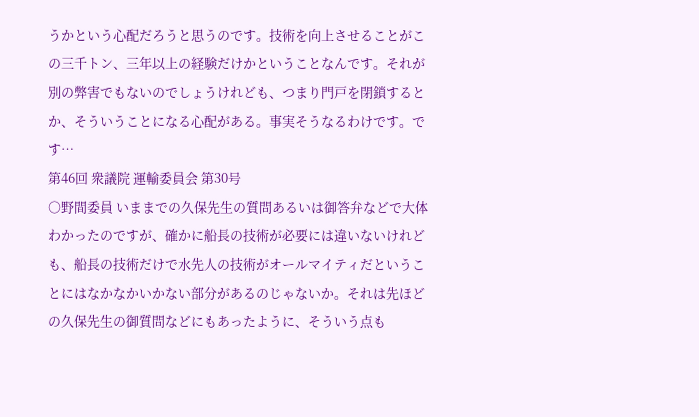うかという心配だろうと思うのです。技術を向上させることがこの三千トン、三年以上の経験だけかということなんです。それが別の弊害でもないのでしょうけれども、つまり門戸を閉鎖するとか、そういうことになる心配がある。事実そうなるわけです。です…
第46回 衆議院 運輸委員会 第30号
○野間委員 いままでの久保先生の質問あるいは御答弁などで大体わかったのですが、確かに船長の技術が必要には違いないけれども、船長の技術だけで水先人の技術がオールマイティだということにはなかなかいかない部分があるのじゃないか。それは先ほどの久保先生の御質問などにもあったように、そういう点も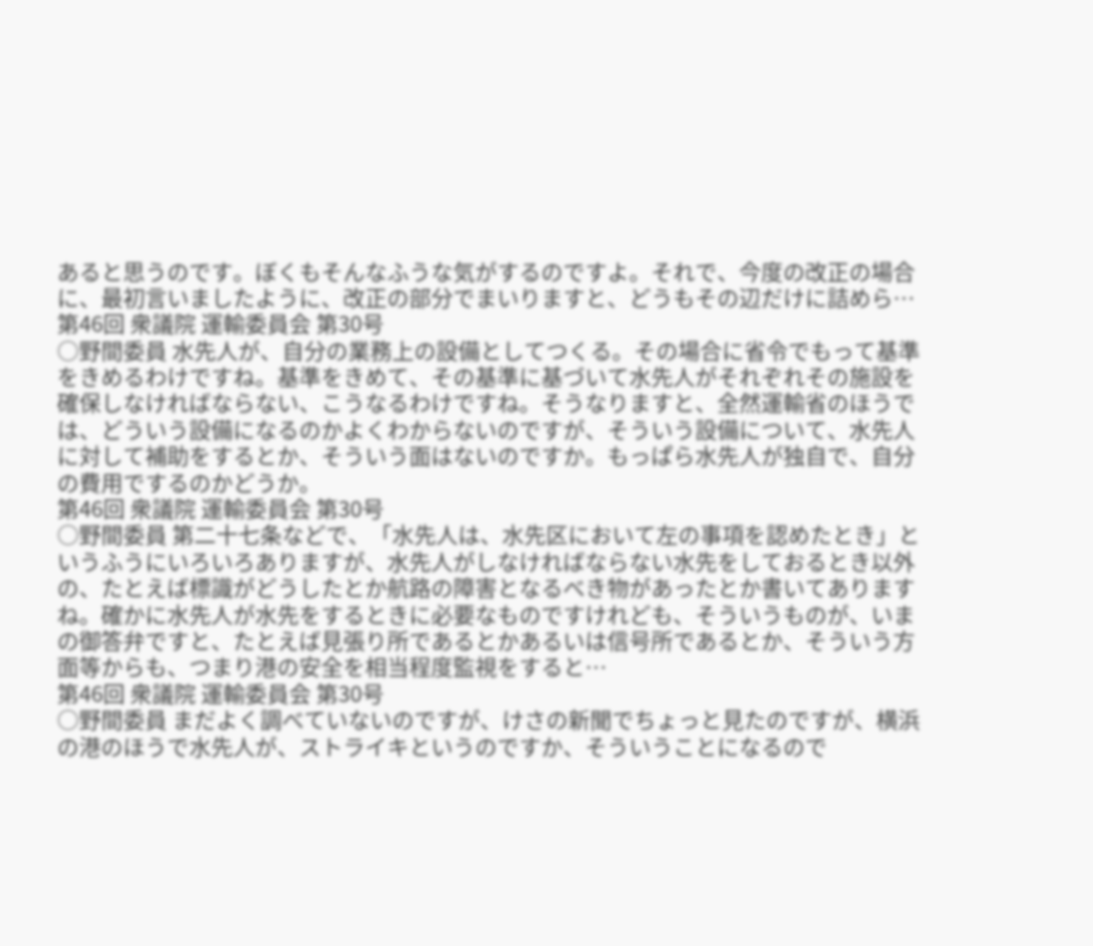あると思うのです。ぼくもそんなふうな気がするのですよ。それで、今度の改正の場合に、最初言いましたように、改正の部分でまいりますと、どうもその辺だけに詰めら…
第46回 衆議院 運輸委員会 第30号
○野間委員 水先人が、自分の業務上の設備としてつくる。その場合に省令でもって基準をきめるわけですね。基準をきめて、その基準に基づいて水先人がそれぞれその施設を確保しなければならない、こうなるわけですね。そうなりますと、全然運輸省のほうでは、どういう設備になるのかよくわからないのですが、そういう設備について、水先人に対して補助をするとか、そういう面はないのですか。もっぱら水先人が独自で、自分の費用でするのかどうか。
第46回 衆議院 運輸委員会 第30号
○野間委員 第二十七条などで、「水先人は、水先区において左の事項を認めたとき」というふうにいろいろありますが、水先人がしなければならない水先をしておるとき以外の、たとえば標識がどうしたとか航路の障害となるべき物があったとか書いてありますね。確かに水先人が水先をするときに必要なものですけれども、そういうものが、いまの御答弁ですと、たとえば見張り所であるとかあるいは信号所であるとか、そういう方面等からも、つまり港の安全を相当程度監視をすると…
第46回 衆議院 運輸委員会 第30号
○野間委員 まだよく調べていないのですが、けさの新聞でちょっと見たのですが、横浜の港のほうで水先人が、ストライキというのですか、そういうことになるので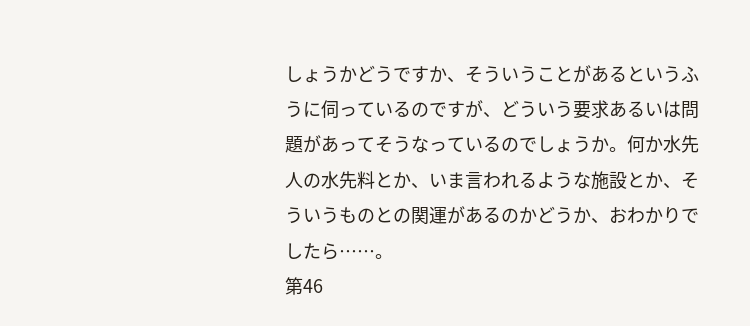しょうかどうですか、そういうことがあるというふうに伺っているのですが、どういう要求あるいは問題があってそうなっているのでしょうか。何か水先人の水先料とか、いま言われるような施設とか、そういうものとの関運があるのかどうか、おわかりでしたら……。
第46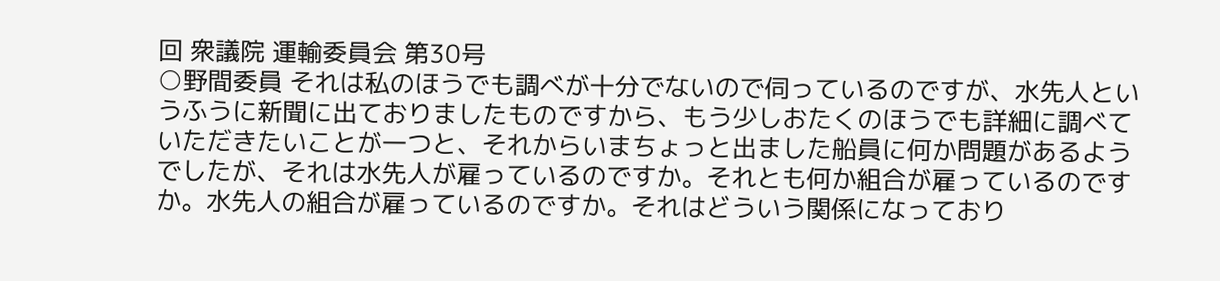回 衆議院 運輸委員会 第30号
○野間委員 それは私のほうでも調べが十分でないので伺っているのですが、水先人というふうに新聞に出ておりましたものですから、もう少しおたくのほうでも詳細に調べていただきたいことが一つと、それからいまちょっと出ました船員に何か問題があるようでしたが、それは水先人が雇っているのですか。それとも何か組合が雇っているのですか。水先人の組合が雇っているのですか。それはどういう関係になっており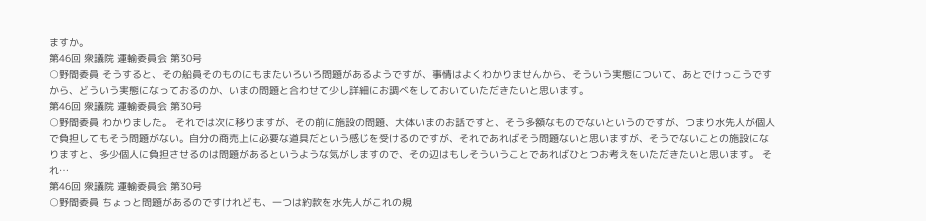ますか。
第46回 衆議院 運輸委員会 第30号
○野間委員 そうすると、その船員そのものにもまたいろいろ問題があるようですが、事情はよくわかりませんから、そういう実態について、あとでけっこうですから、どういう実態になっておるのか、いまの問題と合わせて少し詳細にお調べをしておいていただきたいと思います。
第46回 衆議院 運輸委員会 第30号
○野間委員 わかりました。 それでは次に移りますが、その前に施設の問題、大体いまのお話ですと、そう多額なものでないというのですが、つまり水先人が個人で負担してもそう問題がない。自分の商売上に必要な道具だという感じを受けるのですが、それであればそう問題ないと思いますが、そうでないことの施設になりますと、多少個人に負担させるのは問題があるというような気がしますので、その辺はもしそういうことであればひとつお考えをいただきたいと思います。 それ…
第46回 衆議院 運輸委員会 第30号
○野間委員 ちょっと問題があるのですけれども、一つは約款を水先人がこれの規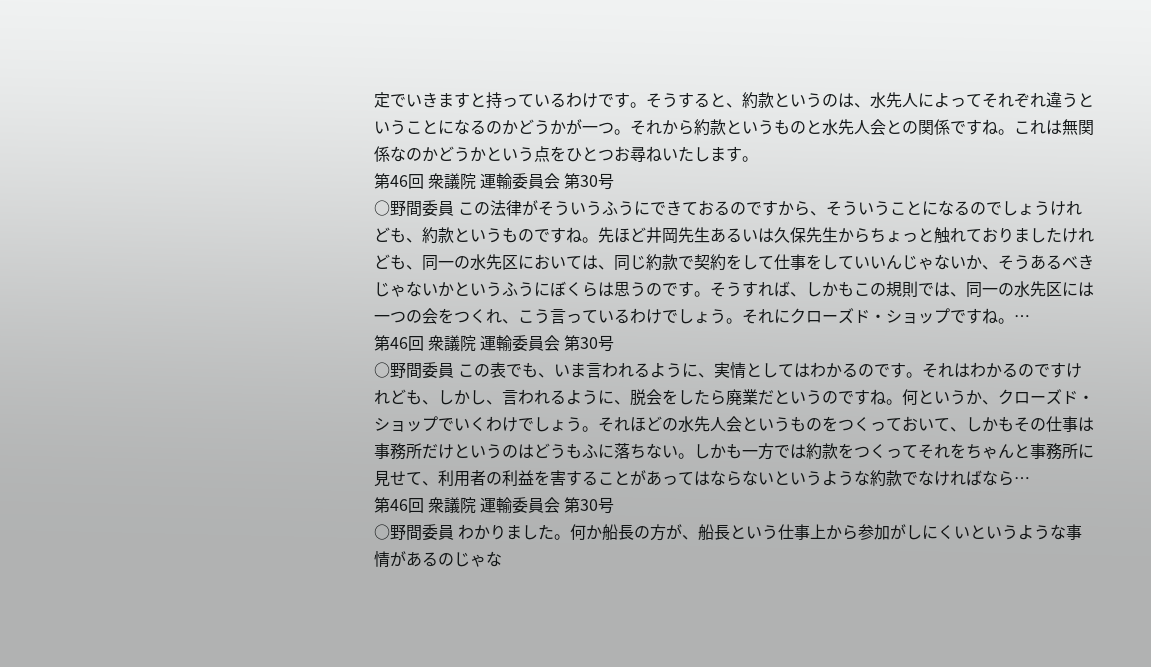定でいきますと持っているわけです。そうすると、約款というのは、水先人によってそれぞれ違うということになるのかどうかが一つ。それから約款というものと水先人会との関係ですね。これは無関係なのかどうかという点をひとつお尋ねいたします。
第46回 衆議院 運輸委員会 第30号
○野間委員 この法律がそういうふうにできておるのですから、そういうことになるのでしょうけれども、約款というものですね。先ほど井岡先生あるいは久保先生からちょっと触れておりましたけれども、同一の水先区においては、同じ約款で契約をして仕事をしていいんじゃないか、そうあるべきじゃないかというふうにぼくらは思うのです。そうすれば、しかもこの規則では、同一の水先区には一つの会をつくれ、こう言っているわけでしょう。それにクローズド・ショップですね。…
第46回 衆議院 運輸委員会 第30号
○野間委員 この表でも、いま言われるように、実情としてはわかるのです。それはわかるのですけれども、しかし、言われるように、脱会をしたら廃業だというのですね。何というか、クローズド・ショップでいくわけでしょう。それほどの水先人会というものをつくっておいて、しかもその仕事は事務所だけというのはどうもふに落ちない。しかも一方では約款をつくってそれをちゃんと事務所に見せて、利用者の利益を害することがあってはならないというような約款でなければなら…
第46回 衆議院 運輸委員会 第30号
○野間委員 わかりました。何か船長の方が、船長という仕事上から参加がしにくいというような事情があるのじゃな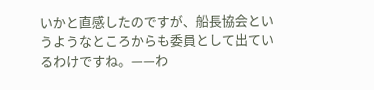いかと直感したのですが、船長協会というようなところからも委員として出ているわけですね。——わ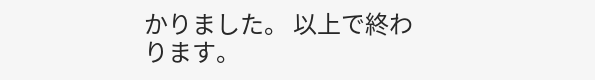かりました。 以上で終わります。